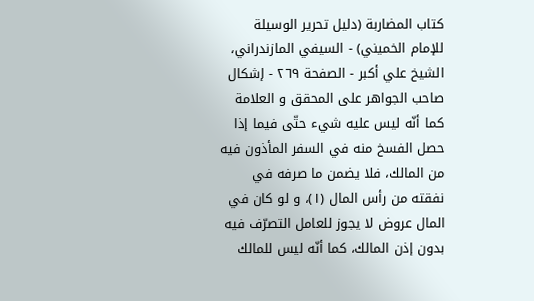كتاب المضاربة (دليل تحرير الوسيلة للإمام الخميني) - السيفي المازندراني، الشيخ علي أكبر - الصفحة ٢٦٩ - إشكال صاحب الجواهر على المحقق و العلامة
كما أنّه ليس عليه شيء حتّى فيما إذا حصل الفسخ منه في السفر المأذون فيه من المالك، فلا يضمن ما صرفه في نفقته من رأس المال (١)، و لو كان في المال عروض لا يجوز للعامل التصرّف فيه بدون إذن المالك، كما أنّه ليس للمالك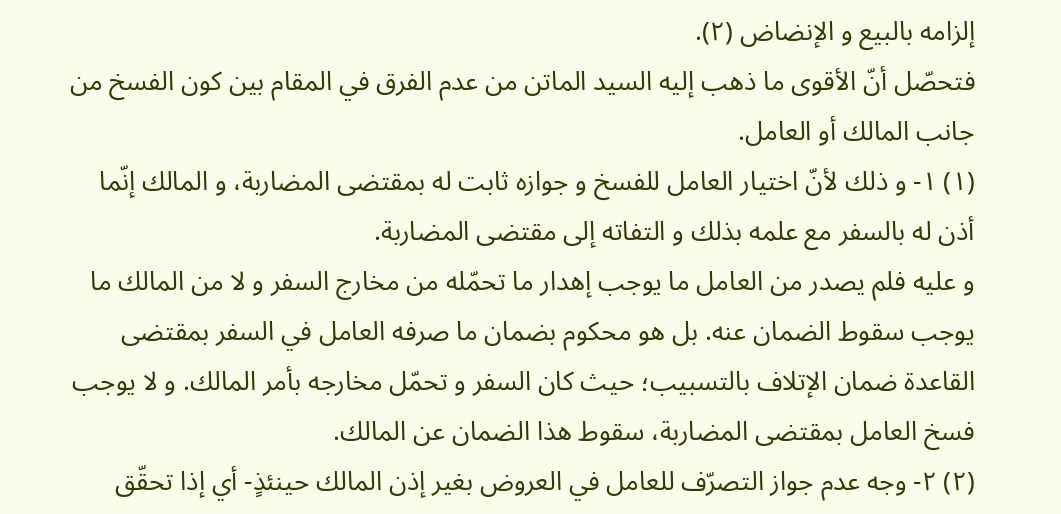إلزامه بالبيع و الإنضاض (٢).
فتحصّل أنّ الأقوى ما ذهب إليه السيد الماتن من عدم الفرق في المقام بين كون الفسخ من جانب المالك أو العامل.
(١) ١- و ذلك لأنّ اختيار العامل للفسخ و جوازه ثابت له بمقتضى المضاربة، و المالك إنّما أذن له بالسفر مع علمه بذلك و التفاته إلى مقتضى المضاربة.
و عليه فلم يصدر من العامل ما يوجب إهدار ما تحمّله من مخارج السفر و لا من المالك ما يوجب سقوط الضمان عنه. بل هو محكوم بضمان ما صرفه العامل في السفر بمقتضى القاعدة ضمان الإتلاف بالتسبيب؛ حيث كان السفر و تحمّل مخارجه بأمر المالك. و لا يوجب فسخ العامل بمقتضى المضاربة، سقوط هذا الضمان عن المالك.
(٢) ٢- وجه عدم جواز التصرّف للعامل في العروض بغير إذن المالك حينئذٍ- أي إذا تحقّق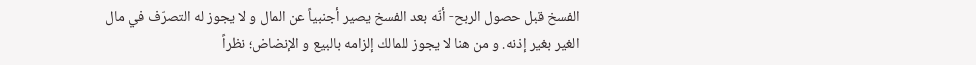الفسخ قبل حصول الربح- أنّه بعد الفسخ يصير أجنبياً عن المال و لا يجوز له التصرّف في مال الغير بغير إذنه. و من هنا لا يجوز للمالك إلزامه بالبيع و الإنضاض؛ نظراً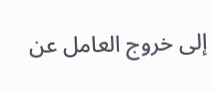إلى خروج العامل عن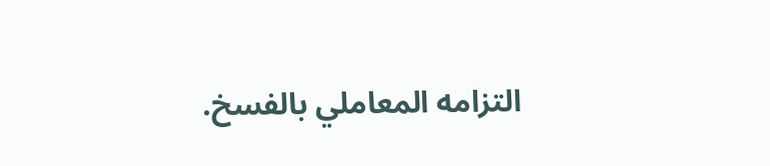التزامه المعاملي بالفسخ.